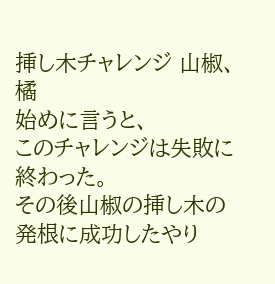挿し木チャレンジ 山椒、橘
始めに言うと、
このチャレンジは失敗に終わった。
その後山椒の挿し木の発根に成功したやり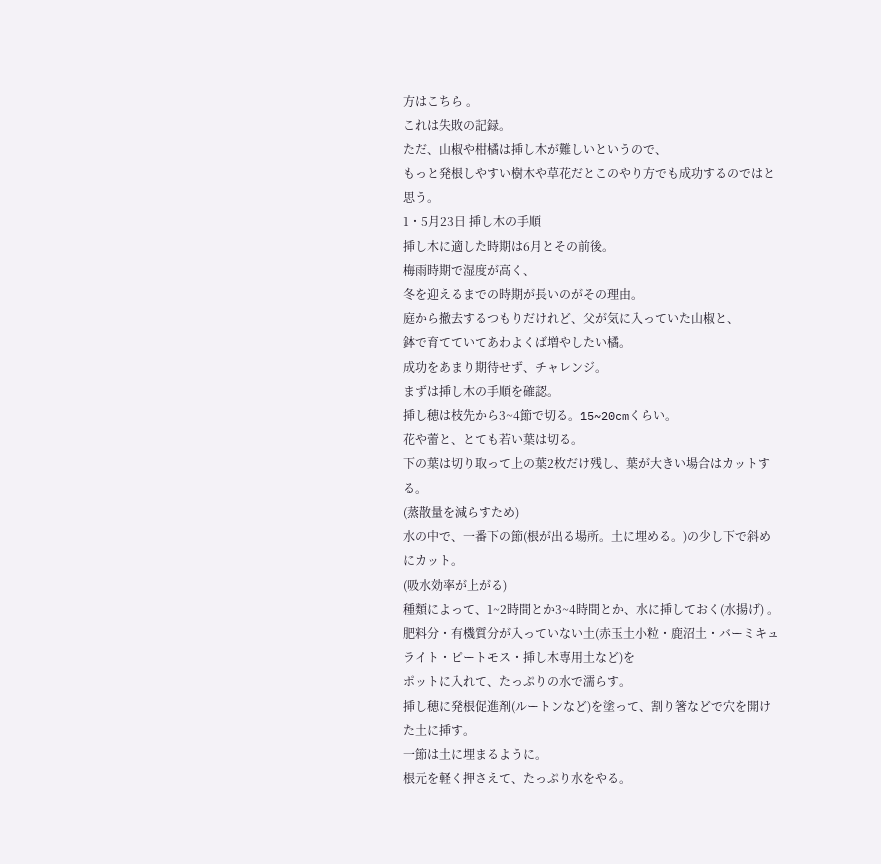方はこちら 。
これは失敗の記録。
ただ、山椒や柑橘は挿し木が難しいというので、
もっと発根しやすい樹木や草花だとこのやり方でも成功するのではと思う。
1・5月23日 挿し木の手順
挿し木に適した時期は6月とその前後。
梅雨時期で湿度が高く、
冬を迎えるまでの時期が長いのがその理由。
庭から撤去するつもりだけれど、父が気に入っていた山椒と、
鉢で育てていてあわよくば増やしたい橘。
成功をあまり期待せず、チャレンジ。
まずは挿し木の手順を確認。
挿し穂は枝先から3~4節で切る。15~20cmくらい。
花や蕾と、とても若い葉は切る。
下の葉は切り取って上の葉2枚だけ残し、葉が大きい場合はカットする。
(蒸散量を減らすため)
水の中で、一番下の節(根が出る場所。土に埋める。)の少し下で斜めにカット。
(吸水効率が上がる)
種類によって、1~2時間とか3~4時間とか、水に挿しておく(水揚げ) 。
肥料分・有機質分が入っていない土(赤玉土小粒・鹿沼土・バーミキュライト・ピートモス・挿し木専用土など)を
ポットに入れて、たっぷりの水で濡らす。
挿し穂に発根促進剤(ルートンなど)を塗って、割り箸などで穴を開けた土に挿す。
一節は土に埋まるように。
根元を軽く押さえて、たっぷり水をやる。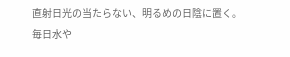直射日光の当たらない、明るめの日陰に置く。
毎日水や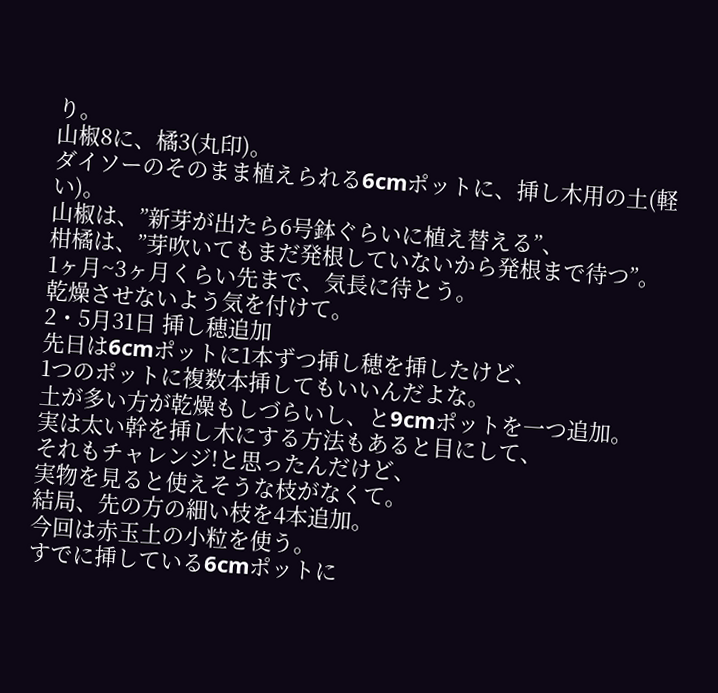り。
山椒8に、橘3(丸印)。
ダイソーのそのまま植えられる6cmポットに、挿し木用の土(軽い)。
山椒は、”新芽が出たら6号鉢ぐらいに植え替える”、
柑橘は、”芽吹いてもまだ発根していないから発根まで待つ”。
1ヶ月~3ヶ月くらい先まで、気長に待とう。
乾燥させないよう気を付けて。
2・5月31日 挿し穂追加
先日は6cmポットに1本ずつ挿し穂を挿したけど、
1つのポットに複数本挿してもいいんだよな。
土が多い方が乾燥もしづらいし、と9cmポットを一つ追加。
実は太い幹を挿し木にする方法もあると目にして、
それもチャレンジ!と思ったんだけど、
実物を見ると使えそうな枝がなくて。
結局、先の方の細い枝を4本追加。
今回は赤玉土の小粒を使う。
すでに挿している6cmポットに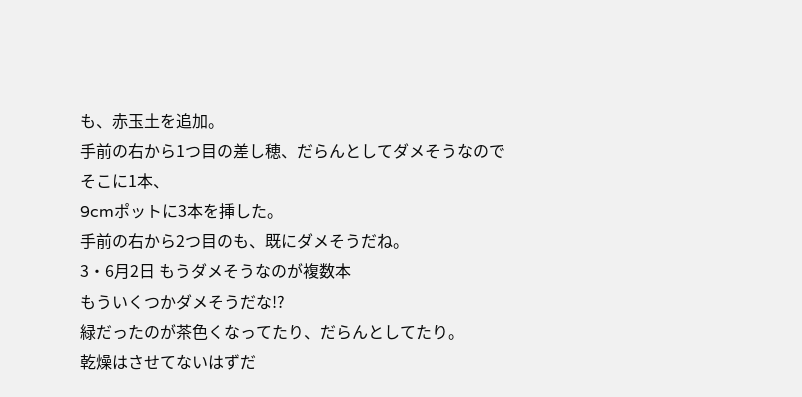も、赤玉土を追加。
手前の右から1つ目の差し穂、だらんとしてダメそうなので
そこに1本、
9cmポットに3本を挿した。
手前の右から2つ目のも、既にダメそうだね。
3・6月2日 もうダメそうなのが複数本
もういくつかダメそうだな!?
緑だったのが茶色くなってたり、だらんとしてたり。
乾燥はさせてないはずだ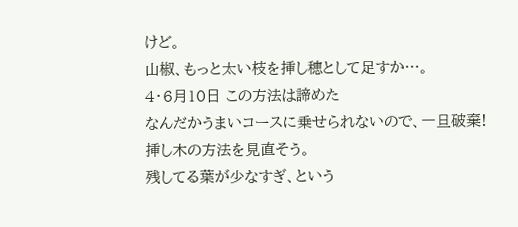けど。
山椒、もっと太い枝を挿し穂として足すか…。
4・6月10日 この方法は諦めた
なんだかうまいコースに乗せられないので、一旦破棄!
挿し木の方法を見直そう。
残してる葉が少なすぎ、という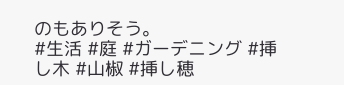のもありそう。
#生活 #庭 #ガーデニング #挿し木 #山椒 #挿し穂